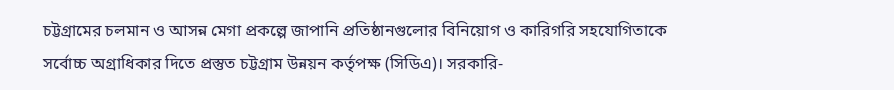চট্টগ্রামের চলমান ও আসন্ন মেগা প্রকল্পে জাপানি প্রতিষ্ঠানগুলোর বিনিয়োগ ও কারিগরি সহযোগিতাকে সর্বোচ্চ অগ্রাধিকার দিতে প্রস্তুত চট্টগ্রাম উন্নয়ন কর্তৃপক্ষ (সিডিএ)। সরকারি-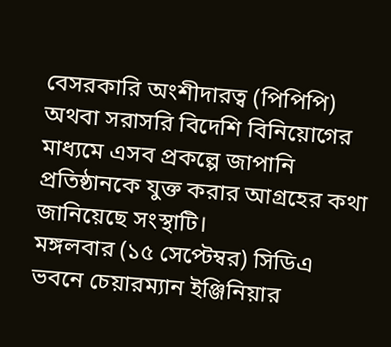বেসরকারি অংশীদারত্ব (পিপিপি) অথবা সরাসরি বিদেশি বিনিয়োগের মাধ্যমে এসব প্রকল্পে জাপানি প্রতিষ্ঠানকে যুক্ত করার আগ্রহের কথা জানিয়েছে সংস্থাটি।
মঙ্গলবার (১৫ সেপ্টেম্বর) সিডিএ ভবনে চেয়ারম্যান ইঞ্জিনিয়ার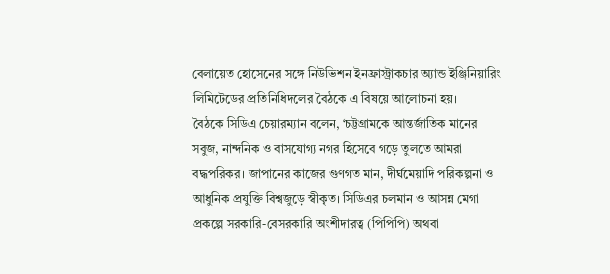বেলায়েত হোসেনের সঙ্গে নিউভিশন ইনফ্রাস্ট্রাকচার অ্যান্ড ইঞ্জিনিয়ারিং লিমিটেডের প্রতিনিধিদলের বৈঠকে এ বিষয়ে আলোচনা হয়।
বৈঠকে সিডিএ চেয়ারম্যান বলেন, ‘চট্টগ্রামকে আন্তর্জাতিক মানের সবুজ, নান্দনিক ও বাসযোগ্য নগর হিসেবে গড়ে তুলতে আমরা বদ্ধপরিকর। জাপানের কাজের গুণগত মান, দীর্ঘমেয়াদি পরিকল্পনা ও আধুনিক প্রযুক্তি বিশ্বজুড়ে স্বীকৃত। সিডিএর চলমান ও আসন্ন মেগা প্রকল্পে সরকারি-বেসরকারি অংশীদারত্ব (পিপিপি) অথবা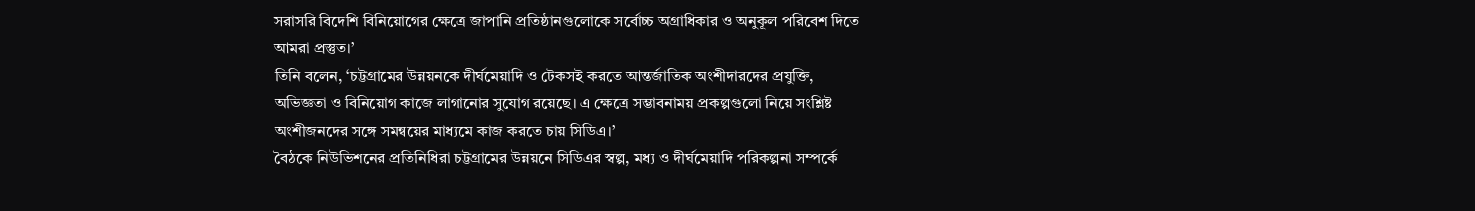সরাসরি বিদেশি বিনিয়োগের ক্ষেত্রে জাপানি প্রতিষ্ঠানগুলোকে সর্বোচ্চ অগ্রাধিকার ও অনুকূল পরিবেশ দিতে আমরা প্রস্তুত।’
তিনি বলেন, ‘চট্টগ্রামের উন্নয়নকে দীর্ঘমেয়াদি ও টেকসই করতে আন্তর্জাতিক অংশীদারদের প্রযুক্তি, অভিজ্ঞতা ও বিনিয়োগ কাজে লাগানোর সুযোগ রয়েছে। এ ক্ষেত্রে সম্ভাবনাময় প্রকল্পগুলো নিয়ে সংশ্লিষ্ট অংশীজনদের সঙ্গে সমন্বয়ের মাধ্যমে কাজ করতে চায় সিডিএ।’
বৈঠকে নিউভিশনের প্রতিনিধিরা চট্টগ্রামের উন্নয়নে সিডিএর স্বল্প, মধ্য ও দীর্ঘমেয়াদি পরিকল্পনা সম্পর্কে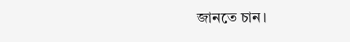জানতে চান।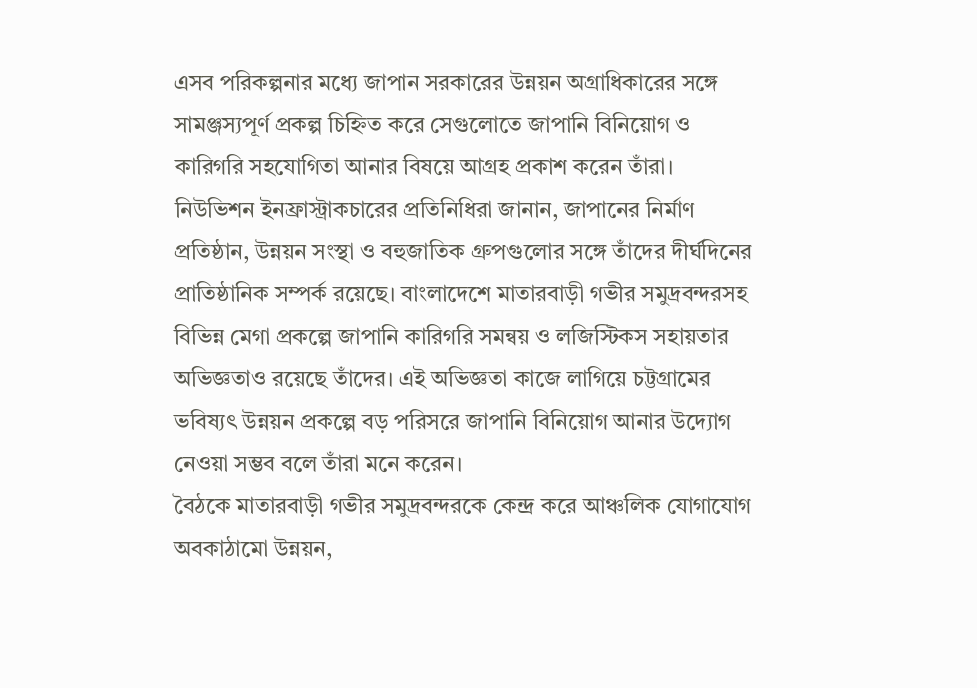এসব পরিকল্পনার মধ্যে জাপান সরকারের উন্নয়ন অগ্রাধিকারের সঙ্গে সামঞ্জস্যপূর্ণ প্রকল্প চিহ্নিত করে সেগুলোতে জাপানি বিনিয়োগ ও কারিগরি সহযোগিতা আনার বিষয়ে আগ্রহ প্রকাশ করেন তাঁরা।
নিউভিশন ইনফ্রাস্ট্রাকচারের প্রতিনিধিরা জানান, জাপানের নির্মাণ প্রতিষ্ঠান, উন্নয়ন সংস্থা ও বহুজাতিক গ্রুপগুলোর সঙ্গে তাঁদের দীর্ঘদিনের প্রাতিষ্ঠানিক সম্পর্ক রয়েছে। বাংলাদেশে মাতারবাড়ী গভীর সমুদ্রবন্দরসহ বিভিন্ন মেগা প্রকল্পে জাপানি কারিগরি সমন্বয় ও লজিস্টিকস সহায়তার অভিজ্ঞতাও রয়েছে তাঁদের। এই অভিজ্ঞতা কাজে লাগিয়ে চট্টগ্রামের ভবিষ্যৎ উন্নয়ন প্রকল্পে বড় পরিসরে জাপানি বিনিয়োগ আনার উদ্যোগ নেওয়া সম্ভব বলে তাঁরা মনে করেন।
বৈঠকে মাতারবাড়ী গভীর সমুদ্রবন্দরকে কেন্দ্র করে আঞ্চলিক যোগাযোগ অবকাঠামো উন্নয়ন,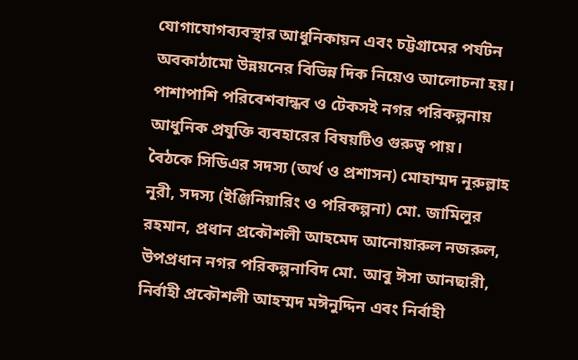যোগাযোগব্যবস্থার আধুনিকায়ন এবং চট্টগ্রামের পর্যটন অবকাঠামো উন্নয়নের বিভিন্ন দিক নিয়েও আলোচনা হয়। পাশাপাশি পরিবেশবান্ধব ও টেকসই নগর পরিকল্পনায় আধুনিক প্রযুক্তি ব্যবহারের বিষয়টিও গুরুত্ব পায়।
বৈঠকে সিডিএর সদস্য (অর্থ ও প্রশাসন) মোহাম্মদ নূরুল্লাহ নূরী, সদস্য (ইঞ্জিনিয়ারিং ও পরিকল্পনা) মো. জামিলুর রহমান, প্রধান প্রকৌশলী আহমেদ আনোয়ারুল নজরুল, উপপ্রধান নগর পরিকল্পনাবিদ মো. আবু ঈসা আনছারী, নির্বাহী প্রকৌশলী আহম্মদ মঈনুদ্দিন এবং নির্বাহী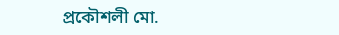প্রকৌশলী মো.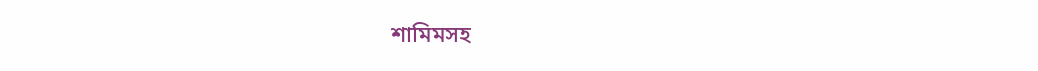শামিমসহ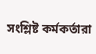সংশ্লিষ্ট কর্মকর্তারা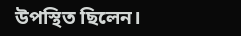উপস্থিত ছিলেন।